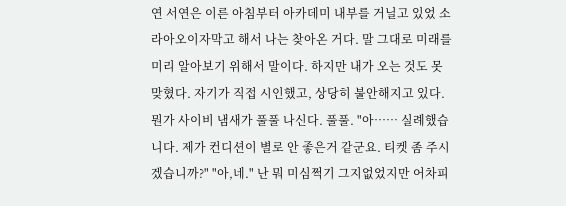연 서연은 이른 아침부터 아카데미 내부를 거닐고 있었 소라아오이자막고 해서 나는 찾아온 거다. 말 그대로 미래를 미리 알아보기 위해서 말이다. 하지만 내가 오는 것도 못 맞혔다. 자기가 직접 시인했고, 상당히 불안해지고 있다. 뭔가 사이비 냄새가 풀풀 나신다. 풀풀. "아…… 실례했습니다. 제가 컨디션이 별로 안 좋은거 같군요. 티켓 좀 주시겠습니까?" "아,네." 난 뭐 미심쩍기 그지없었지만 어차피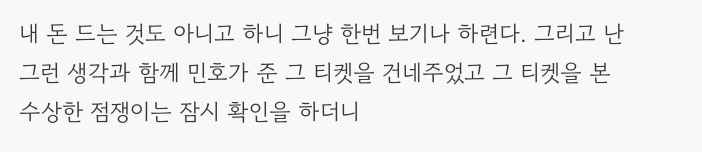내 돈 드는 것도 아니고 하니 그냥 한번 보기나 하련다. 그리고 난 그런 생각과 함께 민호가 준 그 티켓을 건네주었고 그 티켓을 본 수상한 점쟁이는 잠시 확인을 하더니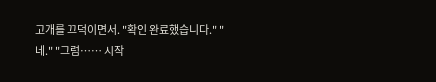고개를 끄덕이면서. "확인 완료했습니다." "네." "그럼…… 시작